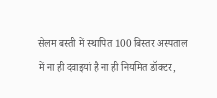सेलम बस्ती में स्थापित 100 बिस्तर अस्पताल में ना ही दवाइयां है ना ही नियमित डॉक्टर,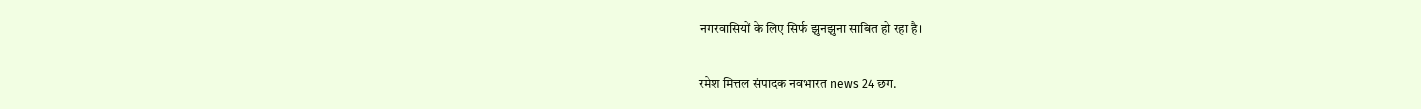नगरवासियों के लिए सिर्फ झुनझुना साबित हो रहा है।

रमेश मित्तल संपादक नवभारत news 24 छग.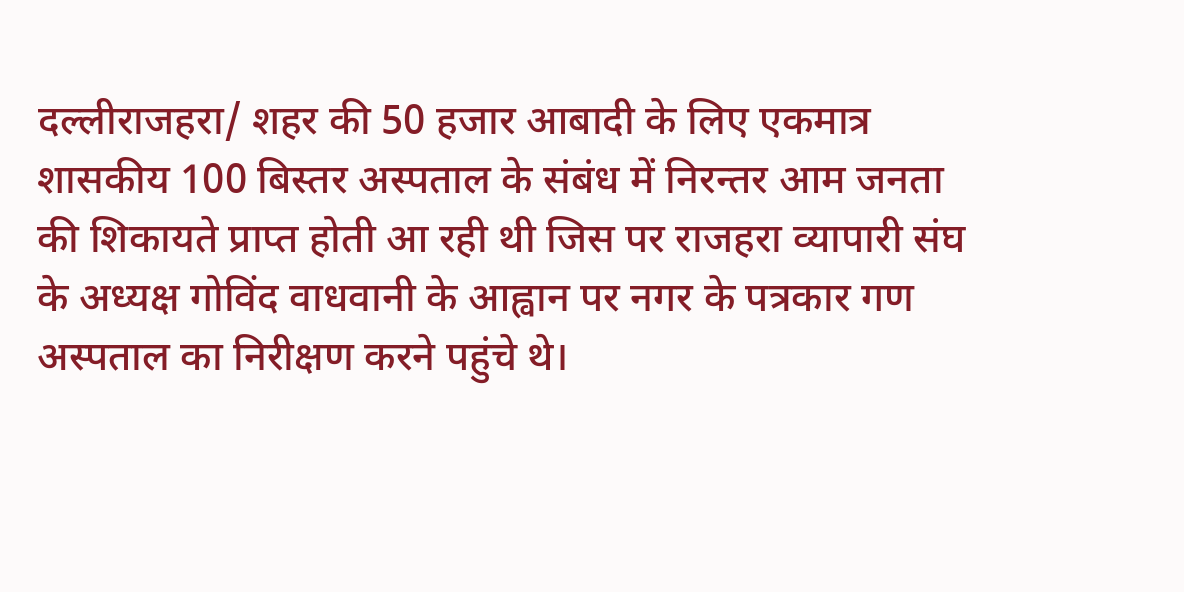दल्लीराजहरा/ शहर की 50 हजार आबादी के लिए एकमात्र शासकीय 100 बिस्तर अस्पताल के संबंध में निरन्तर आम जनता की शिकायते प्राप्त होती आ रही थी जिस पर राजहरा व्यापारी संघ के अध्यक्ष गोविंद वाधवानी के आह्वान पर नगर के पत्रकार गण अस्पताल का निरीक्षण करने पहुंचे थे।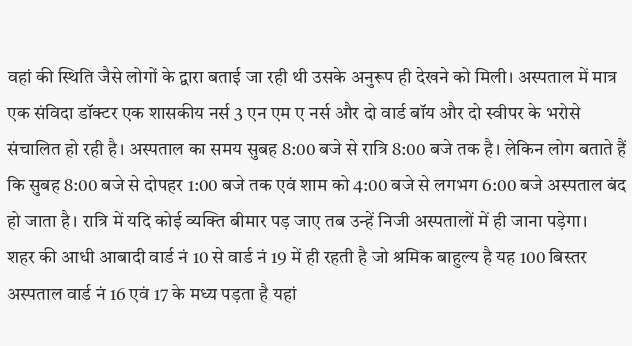वहां की स्थिति जैसे लोगों के द्वारा बताई जा रही थी उसके अनुरूप ही देखने को मिली। अस्पताल में मात्र एक संविदा डॉक्टर एक शासकीय नर्स 3 एन एम ए नर्स और दो वार्ड बॉय और दो स्वीपर के भरोसे संचालित हो रही है। अस्पताल का समय सुबह 8:00 बजे से रात्रि 8:00 बजे तक है। लेकिन लोग बताते हैं कि सुबह 8:00 बजे से दोपहर 1:00 बजे तक एवं शाम को 4:00 बजे से लगभग 6:00 बजे अस्पताल बंद हो जाता है। रात्रि में यदि कोई व्यक्ति बीमार पड़ जाए तब उन्हें निजी अस्पतालों में ही जाना पड़ेगा।
शहर की आधी आबादी वार्ड नं 10 से वार्ड नं 19 में ही रहती है जो श्रमिक बाहुल्य है यह 100 बिस्तर अस्पताल वार्ड नं 16 एवं 17 के मध्य पड़ता है यहां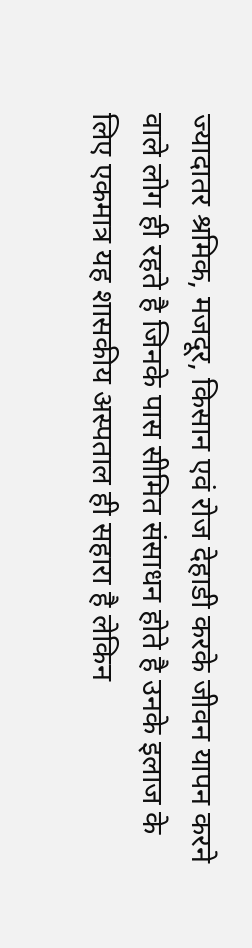ज्यादातर श्रमिक, मजदूर, किसान एवं रोज देहाडी करके जीवन यापन करने वाले लोग ही रहते है जिनके पास सीमित संसाधन होते है उनके इलाज के लिए एकमात्र यह शासकीय अस्पताल ही सहारा है लेकिन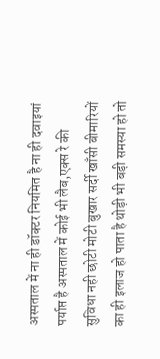अस्पताल में ना ही डॉक्टर नियमित है ना ही दवाइयां पर्याप्त है अस्पताल में कोई भी लैब,एक्स रे की सुविधा नही छोटी मोटी बुखार सर्दी खाँसी बीमारियों का ही इलाज हो पाता है थोड़ी भी बड़ी समस्या हो तो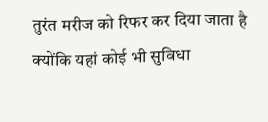तुरंत मरीज को रिफर कर दिया जाता है क्योंकि यहां कोई भी सुविधा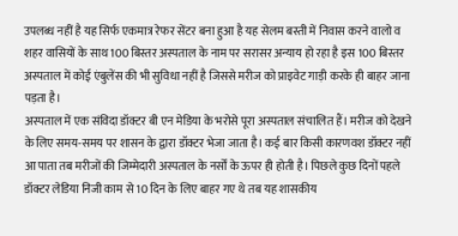उपलब्ध नहीं है यह सिर्फ एकमात्र रेफर सेंटर बना हुआ है यह सेलम बस्ती में निवास करने वालो व शहर वासियों के साथ 100 बिस्तर अस्पताल के नाम पर सरासर अन्याय हो रहा है इस 100 बिस्तर अस्पताल में कोई एंबुलेंस की भी सुविधा नहीं है जिससे मरीज को प्राइवेट गाड़ी करके ही बाहर जाना पड़ता है।
अस्पताल में एक संविदा डॉक्टर बी एन मेडिया के भरोसे पूरा अस्पताल संचालित हैं। मरीज को देखने के लिए समय-समय पर शासन के द्वारा डॉक्टर भेजा जाता है। कई बार किसी कारणवश डॉक्टर नहीं आ पाता तब मरीजों की जिम्मेदारी अस्पताल के नर्सों के ऊपर ही होती है। पिछले कुछ दिनों पहले डॉक्टर लेडिया निजी काम से 10 दिन के लिए बाहर गए थे तब यह शासकीय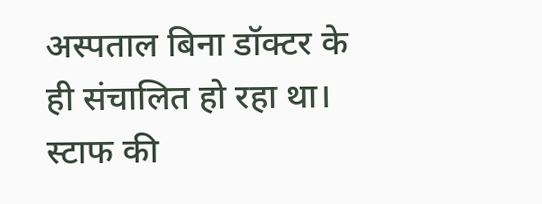अस्पताल बिना डॉक्टर के ही संचालित हो रहा था। स्टाफ की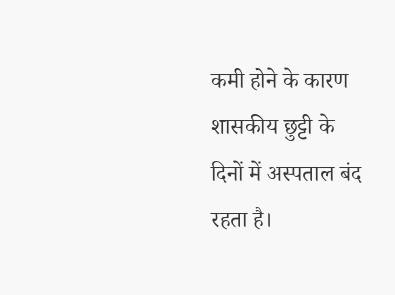कमी होने के कारण शासकीय छुट्टी के दिनों में अस्पताल बंद रहता है।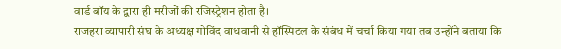वार्ड बॉय के द्वारा ही मरीजों की रजिस्ट्रेशन होता है।
राजहरा व्यापारी संघ के अध्यक्ष गोविंद वाधवानी से हॉस्पिटल के संबंध में चर्चा किया गया तब उन्होंने बताया कि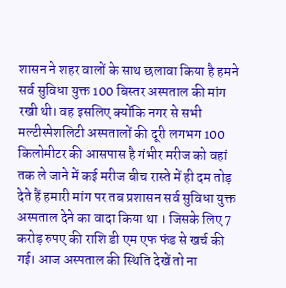शासन ने शहर वालों के साथ छलावा किया है हमने सर्व सुविधा युक्त 100 बिस्तर अस्पताल की मांग रखी थी। वह इसलिए क्योंकि नगर से सभी मल्टीस्पेशलिटी अस्पतालों की दूरी लगभग 100 किलोमीटर की आसपास है गंभीर मरीज को वहां तक ले जाने में कई मरीज बीच रास्ते में ही दम तोड़ देते हैं हमारी मांग पर तब प्रशासन सर्व सुविधा युक्त अस्पताल देने का वादा किया था । जिसके लिए 7 करोड़ रुपए की राशि डी एम एफ फंड से खर्च की गई। आज अस्पताल की स्थिति देखें तो ना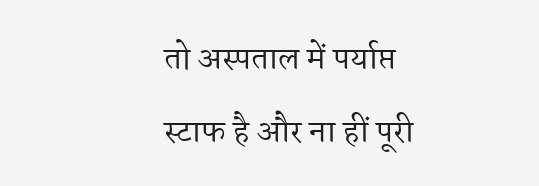तो अस्पताल में पर्याप्त स्टाफ है और ना हीं पूरी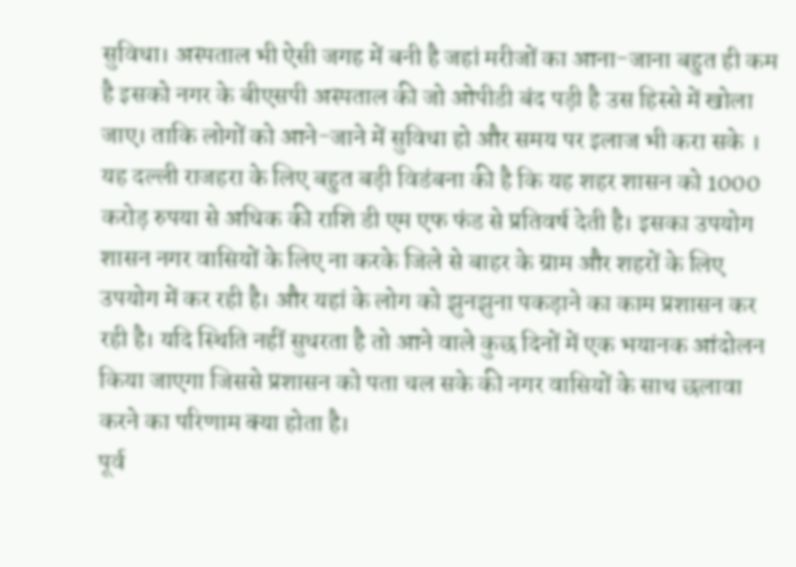सुविधा। अस्पताल भी ऐसी जगह में बनी है जहां मरीजों का आना-जाना बहुत ही कम है इसको नगर के बीएसपी अस्पताल की जो ओपीडी बंद पड़ी है उस हिस्से में खोला जाए। ताकि लोगों को आने-जाने में सुविधा हो और समय पर इलाज भी करा सके । यह दल्ली राजहरा के लिए बहुत बड़ी विडंबना की है कि यह शहर शासन को 1000 करोड़ रुपया से अधिक की राशि डी एम एफ फंड से प्रतिवर्ष देती है। इसका उपयोग शासन नगर वासियों के लिए ना करके जिले से बाहर के ग्राम और शहरों के लिए उपयोग में कर रही है। और यहां के लोग को झुनझुना पकड़ाने का काम प्रशासन कर रही है। यदि स्थिति नहीं सुधरता है तो आने वाले कुछ दिनों में एक भयानक आंदोलन किया जाएगा जिससे प्रशासन को पता चल सके की नगर वासियों के साथ छलावा करने का परिणाम क्या होता है।
पूर्व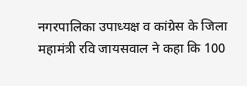नगरपालिका उपाध्यक्ष व कांग्रेस के जिला महामंत्री रवि जायसवाल ने कहा कि 100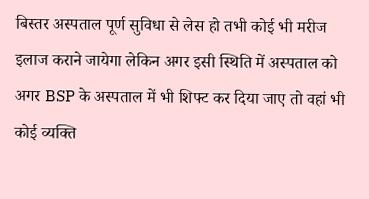बिस्तर अस्पताल पूर्ण सुविधा से लेस हो तभी कोई भी मरीज इलाज कराने जायेगा लेकिन अगर इसी स्थिति में अस्पताल को अगर BSP के अस्पताल में भी शिफ्ट कर दिया जाए तो वहां भी कोई व्यक्ति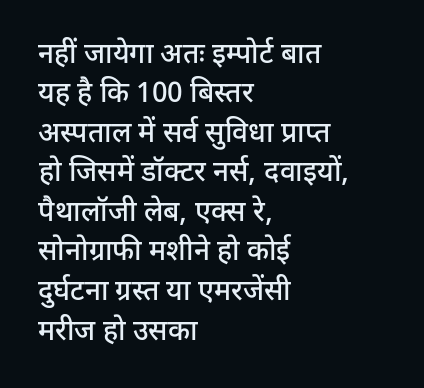नहीं जायेगा अतः इम्पोर्ट बात यह है कि 100 बिस्तर अस्पताल में सर्व सुविधा प्राप्त हो जिसमें डॉक्टर नर्स, दवाइयों, पैथालॉजी लेब, एक्स रे, सोनोग्राफी मशीने हो कोई दुर्घटना ग्रस्त या एमरजेंसी मरीज हो उसका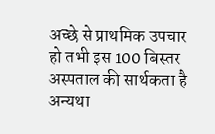अच्छे से प्राथमिक उपचार हो तभी इस 100 बिस्तर अस्पताल की सार्थकता है अन्यथा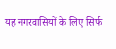यह नगरवासियों के लिए सिर्फ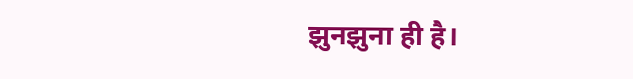झुनझुना ही है।